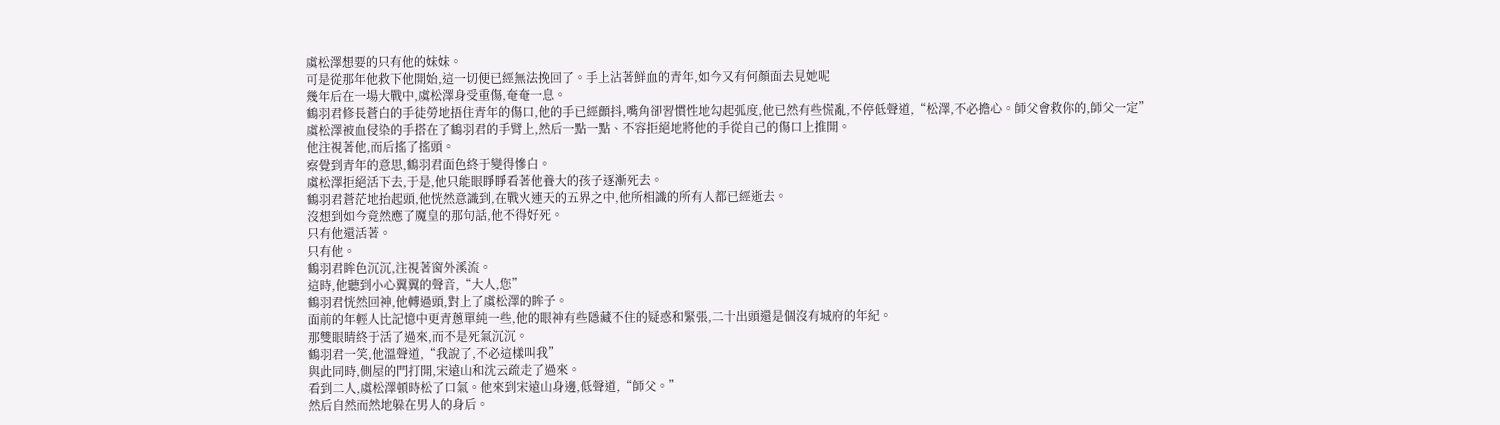虞松澤想要的只有他的妹妹。
可是從那年他救下他開始,這一切便已經無法挽回了。手上沾著鮮血的青年,如今又有何顏面去見她呢
幾年后在一場大戰中,虞松澤身受重傷,奄奄一息。
鶴羽君修長蒼白的手徒勞地捂住青年的傷口,他的手已經顫抖,嘴角卻習慣性地勾起弧度,他已然有些慌亂,不停低聲道,“松澤,不必擔心。師父會救你的,師父一定”
虞松澤被血侵染的手搭在了鶴羽君的手臂上,然后一點一點、不容拒絕地將他的手從自己的傷口上推開。
他注視著他,而后搖了搖頭。
察覺到青年的意思,鶴羽君面色終于變得慘白。
虞松澤拒絕活下去,于是,他只能眼睜睜看著他養大的孩子逐漸死去。
鶴羽君蒼茫地抬起頭,他恍然意識到,在戰火連天的五界之中,他所相識的所有人都已經逝去。
沒想到如今竟然應了魔皇的那句話,他不得好死。
只有他還活著。
只有他。
鶴羽君眸色沉沉,注視著窗外溪流。
這時,他聽到小心翼翼的聲音,“大人,您”
鶴羽君恍然回神,他轉過頭,對上了虞松澤的眸子。
面前的年輕人比記憶中更青蔥單純一些,他的眼神有些隱藏不住的疑惑和緊張,二十出頭還是個沒有城府的年紀。
那雙眼睛終于活了過來,而不是死氣沉沉。
鶴羽君一笑,他溫聲道,“我說了,不必這樣叫我”
與此同時,側屋的門打開,宋遠山和沈云疏走了過來。
看到二人,虞松澤頓時松了口氣。他來到宋遠山身邊,低聲道,“師父。”
然后自然而然地躲在男人的身后。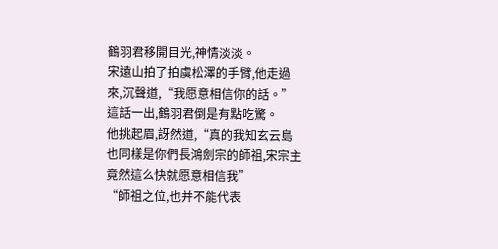鶴羽君移開目光,神情淡淡。
宋遠山拍了拍虞松澤的手臂,他走過來,沉聲道,“我愿意相信你的話。”
這話一出,鶴羽君倒是有點吃驚。
他挑起眉,訝然道,“真的我知玄云島也同樣是你們長鴻劍宗的師祖,宋宗主竟然這么快就愿意相信我”
“師祖之位,也并不能代表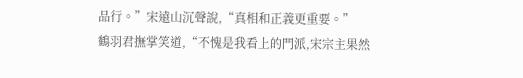品行。”宋遠山沉聲說,“真相和正義更重要。”
鶴羽君撫掌笑道,“不愧是我看上的門派,宋宗主果然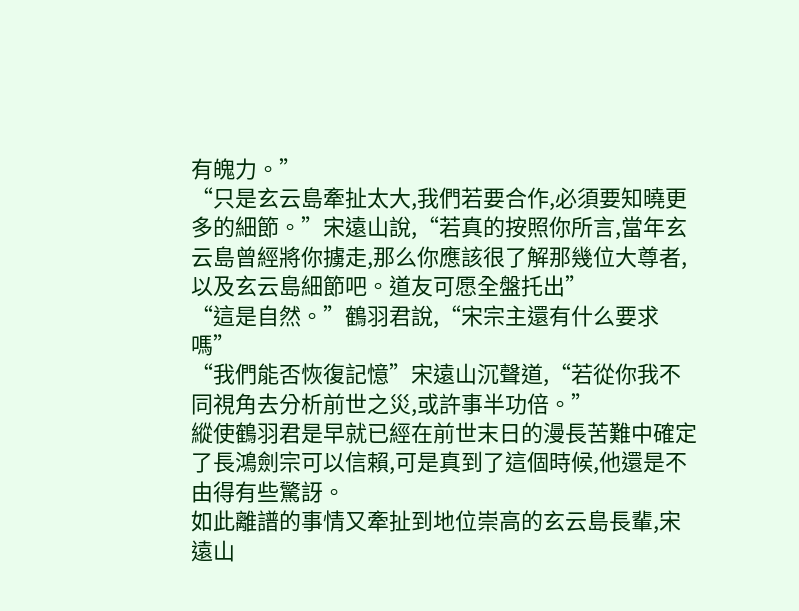有魄力。”
“只是玄云島牽扯太大,我們若要合作,必須要知曉更多的細節。”宋遠山說,“若真的按照你所言,當年玄云島曾經將你擄走,那么你應該很了解那幾位大尊者,以及玄云島細節吧。道友可愿全盤托出”
“這是自然。”鶴羽君說,“宋宗主還有什么要求嗎”
“我們能否恢復記憶”宋遠山沉聲道,“若從你我不同視角去分析前世之災,或許事半功倍。”
縱使鶴羽君是早就已經在前世末日的漫長苦難中確定了長鴻劍宗可以信賴,可是真到了這個時候,他還是不由得有些驚訝。
如此離譜的事情又牽扯到地位崇高的玄云島長輩,宋遠山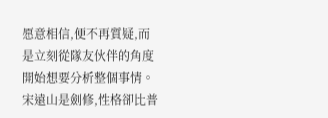愿意相信,便不再質疑,而是立刻從隊友伙伴的角度開始想要分析整個事情。
宋遠山是劍修,性格卻比普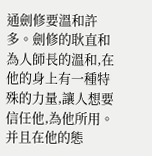通劍修要溫和許多。劍修的耿直和為人師長的溫和,在他的身上有一種特殊的力量,讓人想要信任他,為他所用。并且在他的態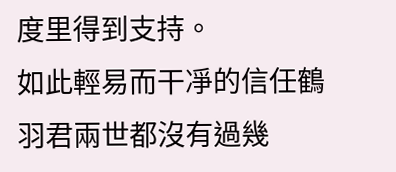度里得到支持。
如此輕易而干凈的信任鶴羽君兩世都沒有過幾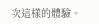次這樣的體驗。